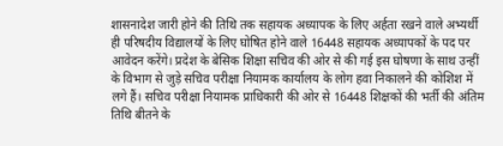शासनादेश जारी होने की तिथि तक सहायक अध्यापक के लिए अर्हता रखने वाले अभ्यर्थी ही परिषदीय विद्यालयों के लिए घोषित होने वाले 16448 सहायक अध्यापकों के पद पर आवेदन करेंगे। प्रदेश के बेसिक शिक्षा सचिव की ओर से की गई इस घोषणा के साथ उन्हीं के विभाग से जुड़े सचिव परीक्षा नियामक कार्यालय के लोग हवा निकालने की कोशिश में लगे हैं। सचिव परीक्षा नियामक प्राधिकारी की ओर से 16448 शिक्षकों की भर्ती की अंतिम तिथि बीतने के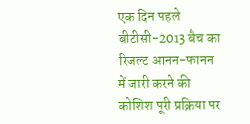एक दिन पहले बीटीसी-2013 बैच का रिजल्ट आनन-फानन में जारी करने की कोशिश पूरी प्रक्रिया पर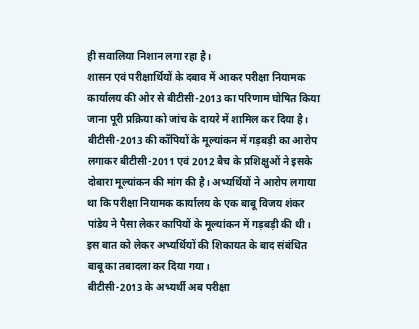ही सवालिया निशान लगा रहा है।
शासन एवं परीक्षार्थियों के दबाव में आकर परीक्षा नियामक कार्यालय की ओर से बीटीसी-2013 का परिणाम घोषित किया जाना पूरी प्रक्रिया को जांच के दायरे में शामिल कर दिया है। बीटीसी-2013 की कॉपियों के मूल्यांकन में गड़बड़ी का आरोप लगाकर बीटीसी-2011 एवं 2012 बैच के प्रशिक्षुओं ने इसके दोबारा मूल्यांकन की मांग की है। अभ्यर्थियों ने आरोप लगाया था कि परीक्षा नियामक कार्यालय के एक बाबू विजय शंकर पांडेय ने पैसा लेकर कापियों के मूल्यांकन में गड़बड़ी की थी। इस बात को लेकर अभ्यर्थियों की शिकायत के बाद संबंधित बाबू का तबादला कर दिया गया।
बीटीसी-2013 के अभ्यर्थी अब परीक्षा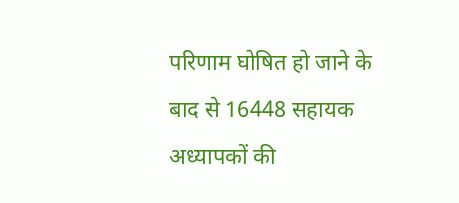परिणाम घोषित हो जाने के बाद से 16448 सहायक अध्यापकों की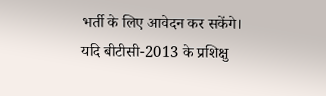भर्ती के लिए आवेदन कर सकेंगे। यदि बीटीसी-2013 के प्रशिक्षु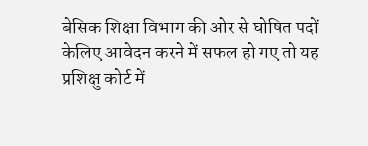बेसिक शिक्षा विभाग की ओर से घोषित पदों केलिए आवेदन करने में सफल हो गए तो यह प्रशिक्षु कोर्ट में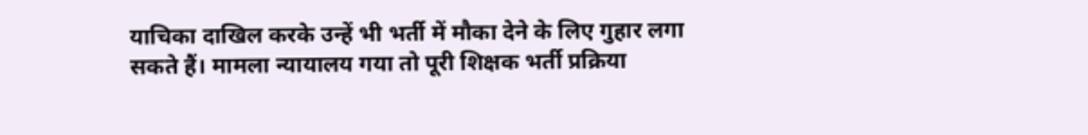याचिका दाखिल करके उन्हें भी भर्ती में मौका देने के लिए गुहार लगा सकते हैं। मामला न्यायालय गया तो पूरी शिक्षक भर्ती प्रक्रिया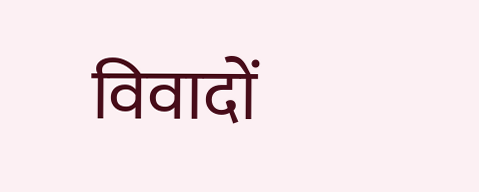विवादों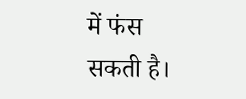में फंस सकती है।